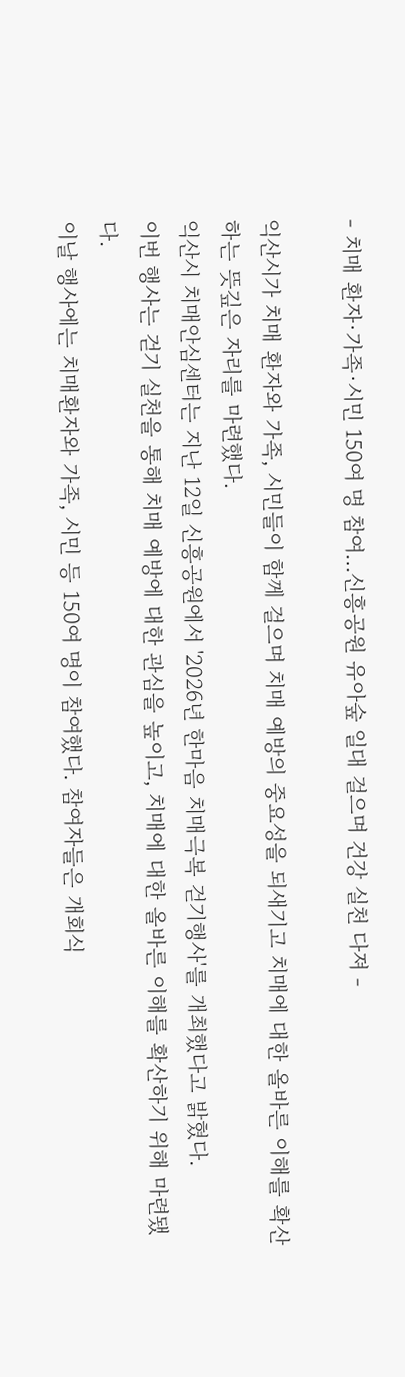- 치매 환자·가족·시민 150여 명 참여…신흥공원 유아숲 일대 걸으며 건강 실천 다져 -

익산시가 치매 환자와 가족, 시민들이 함께 걸으며 치매 예방의 중요성을 되새기고 치매에 대한 올바른 이해를 확산하는 뜻깊은 자리를 마련했다.
익산시 치매안심센터는 지난 12일 신흥공원에서 '2026년 한마음 치매극복 걷기행사'를 개최했다고 밝혔다.
이번 행사는 걷기 실천을 통해 치매 예방에 대한 관심을 높이고, 치매에 대한 올바른 이해를 확산하기 위해 마련됐다.
이날 행사에는 치매환자와 가족, 시민 등 150여 명이 참여했다. 참여자들은 개회식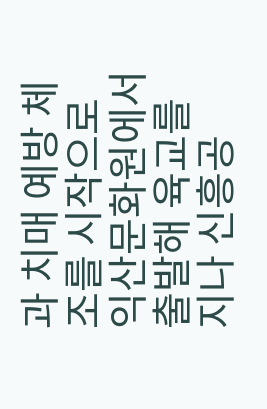과 치매 예방 체조를 시작으로 익산문화원에서 출발해 육교를 지나 신흥공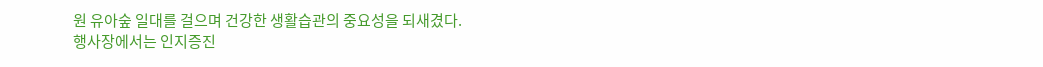원 유아숲 일대를 걸으며 건강한 생활습관의 중요성을 되새겼다.
행사장에서는 인지증진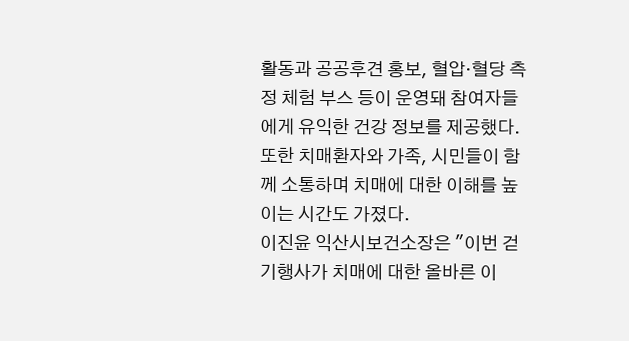활동과 공공후견 홍보, 혈압·혈당 측정 체험 부스 등이 운영돼 참여자들에게 유익한 건강 정보를 제공했다. 또한 치매환자와 가족, 시민들이 함께 소통하며 치매에 대한 이해를 높이는 시간도 가졌다.
이진윤 익산시보건소장은 "이번 걷기행사가 치매에 대한 올바른 이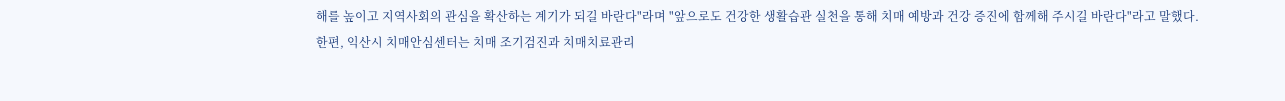해를 높이고 지역사회의 관심을 확산하는 계기가 되길 바란다"라며 "앞으로도 건강한 생활습관 실천을 통해 치매 예방과 건강 증진에 함께해 주시길 바란다"라고 말했다.
한편, 익산시 치매안심센터는 치매 조기검진과 치매치료관리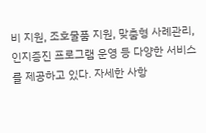비 지원, 조호물품 지원, 맞춤형 사례관리, 인지증진 프로그램 운영 등 다양한 서비스를 제공하고 있다. 자세한 사항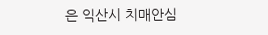은 익산시 치매안심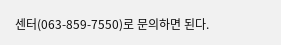센터(063-859-7550)로 문의하면 된다.